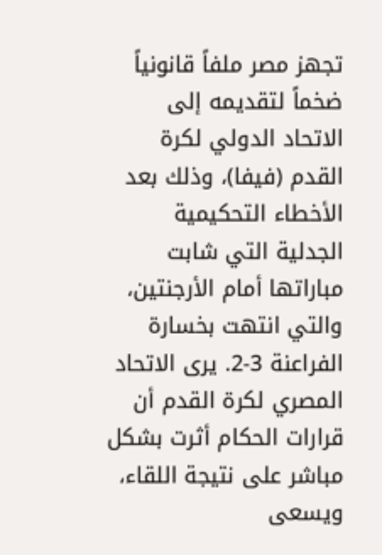تجهز مصر ملفاً قانونياً ضخماً لتقديمه إلى الاتحاد الدولي لكرة القدم (فيفا)، وذلك بعد الأخطاء التحكيمية الجدلية التي شابت مباراتها أمام الأرجنتين، والتي انتهت بخسارة الفراعنة 3-2. يرى الاتحاد المصري لكرة القدم أن قرارات الحكام أثرت بشكل مباشر على نتيجة اللقاء، ويسعى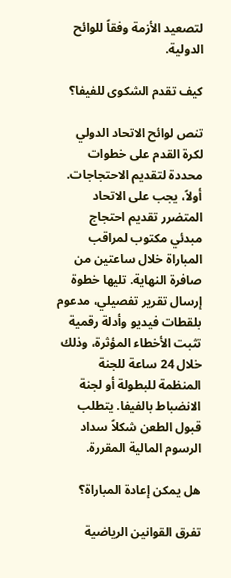لتصعيد الأزمة وفقاً للوائح الدولية.

كيف تقدم الشكوى للفيفا؟

تنص لوائح الاتحاد الدولي لكرة القدم على خطوات محددة لتقديم الاحتجاجات. أولاً، يجب على الاتحاد المتضرر تقديم احتجاج مبدئي مكتوب لمراقب المباراة خلال ساعتين من صافرة النهاية. تليها خطوة إرسال تقرير تفصيلي، مدعوم بلقطات فيديو وأدلة رقمية تثبت الأخطاء المؤثرة، وذلك خلال 24 ساعة للجنة المنظمة للبطولة أو لجنة الانضباط بالفيفا. يتطلب قبول الطعن شكلاً سداد الرسوم المالية المقررة.

هل يمكن إعادة المباراة؟

تفرق القوانين الرياضية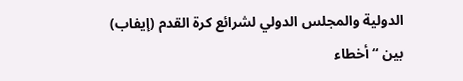الدولية والمجلس الدولي لشرائع كرة القدم (إيفاب) بين “أخطاء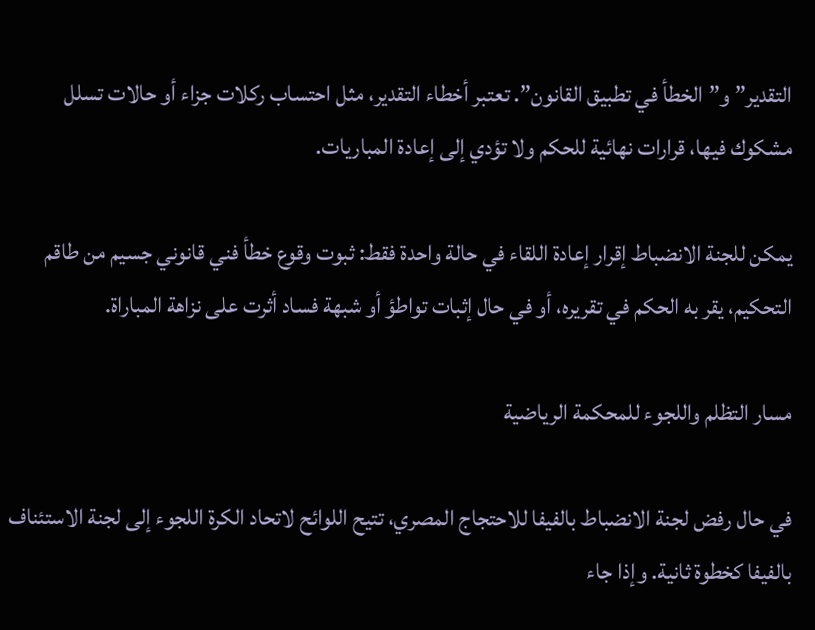التقدير” و”الخطأ في تطبيق القانون”. تعتبر أخطاء التقدير، مثل احتساب ركلات جزاء أو حالات تسلل مشكوك فيها، قرارات نهائية للحكم ولا تؤدي إلى إعادة المباريات.

يمكن للجنة الانضباط إقرار إعادة اللقاء في حالة واحدة فقط: ثبوت وقوع خطأ فني قانوني جسيم من طاقم التحكيم، يقر به الحكم في تقريره، أو في حال إثبات تواطؤ أو شبهة فساد أثرت على نزاهة المباراة.

مسار التظلم واللجوء للمحكمة الرياضية

في حال رفض لجنة الانضباط بالفيفا للاحتجاج المصري، تتيح اللوائح لاتحاد الكرة اللجوء إلى لجنة الاستئناف بالفيفا كخطوة ثانية. وإذا جاء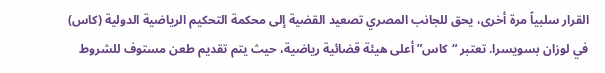القرار سلبياً مرة أخرى، يحق للجانب المصري تصعيد القضية إلى محكمة التحكيم الرياضية الدولية (كاس) في لوزان بسويسرا. تعتبر “كاس” أعلى هيئة قضائية رياضية، حيث يتم تقديم طعن مستوف للشروط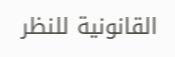القانونية للنظر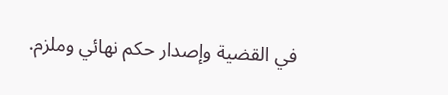في القضية وإصدار حكم نهائي وملزم.